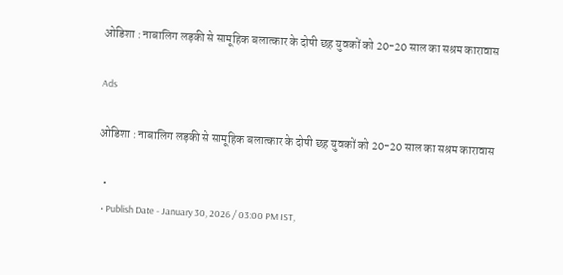ओडिशा : नाबालिग लड़की से सामूहिक बलात्कार के दोषी छह युवकों को 20-20 साल का सश्रम कारावास

Ads

ओडिशा : नाबालिग लड़की से सामूहिक बलात्कार के दोषी छह युवकों को 20-20 साल का सश्रम कारावास

  •
  • Publish Date - January 30, 2026 / 03:00 PM IST,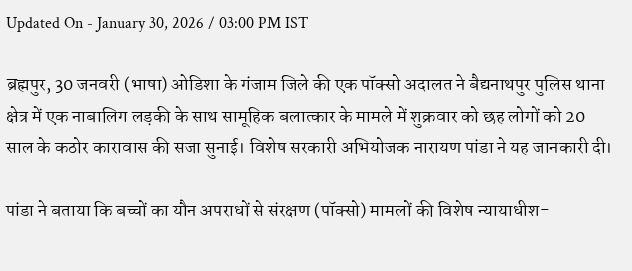Updated On - January 30, 2026 / 03:00 PM IST

ब्रह्मपुर, 30 जनवरी (भाषा) ओडिशा के गंजाम जिले की एक पॉक्सो अदालत ने बैद्यनाथपुर पुलिस थाना क्षेत्र में एक नाबालिग लड़की के साथ सामूहिक बलात्कार के मामले में शुक्रवार को छह लोगों को 20 साल के कठोर कारावास की सजा सुनाई। विशेष सरकारी अभियोजक नारायण पांडा ने यह जानकारी दी।

पांडा ने बताया कि बच्चों का यौन अपराधों से संरक्षण (पॉक्सो) मामलों की विशेष न्यायाधीश-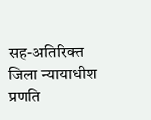सह-अतिरिक्त जिला न्यायाधीश प्रणति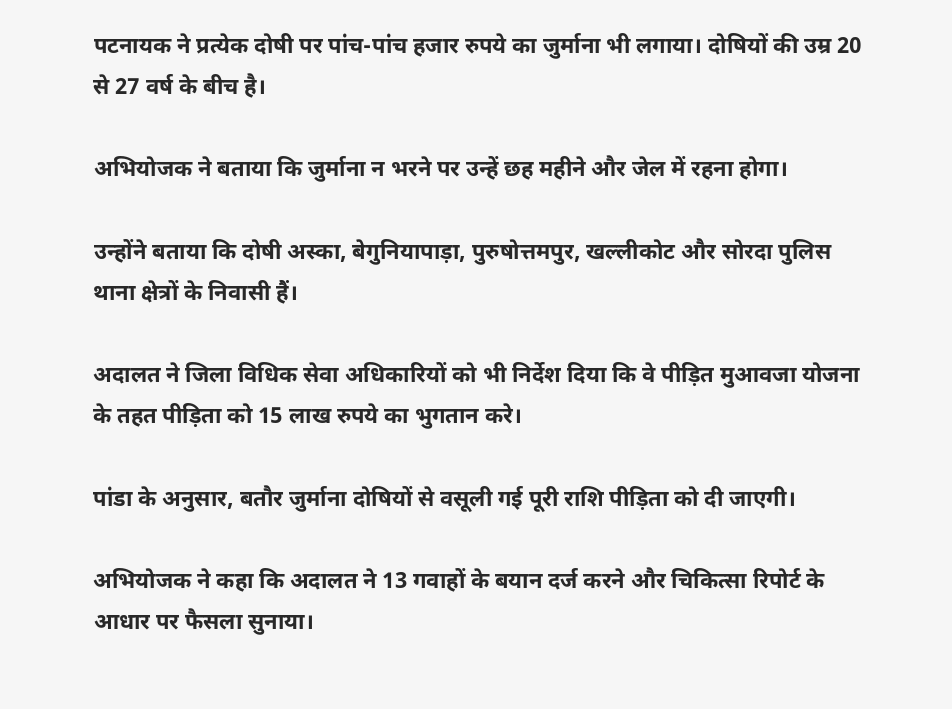पटनायक ने प्रत्येक दोषी पर पांच-पांच हजार रुपये का जुर्माना भी लगाया। दोषियों की उम्र 20 से 27 वर्ष के बीच है।

अभियोजक ने बताया कि जुर्माना न भरने पर उन्हें छह महीने और जेल में रहना होगा।

उन्होंने बताया कि दोषी अस्का, बेगुनियापाड़ा, पुरुषोत्तमपुर, खल्लीकोट और सोरदा पुलिस थाना क्षेत्रों के निवासी हैं।

अदालत ने जिला विधिक सेवा अधिकारियों को भी निर्देश दिया कि वे पीड़ित मुआवजा योजना के तहत पीड़िता को 15 लाख रुपये का भुगतान करे।

पांडा के अनुसार, बतौर जुर्माना दोषियों से वसूली गई पूरी राशि पीड़िता को दी जाएगी।

अभियोजक ने कहा कि अदालत ने 13 गवाहों के बयान दर्ज करने और चिकित्सा रिपोर्ट के आधार पर फैसला सुनाया।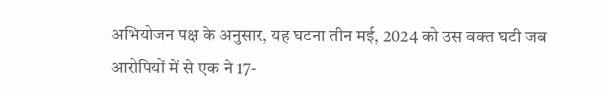अभियोजन पक्ष के अनुसार, यह घटना तीन मई, 2024 को उस वक्त घटी जब आरोपियों में से एक ने 17-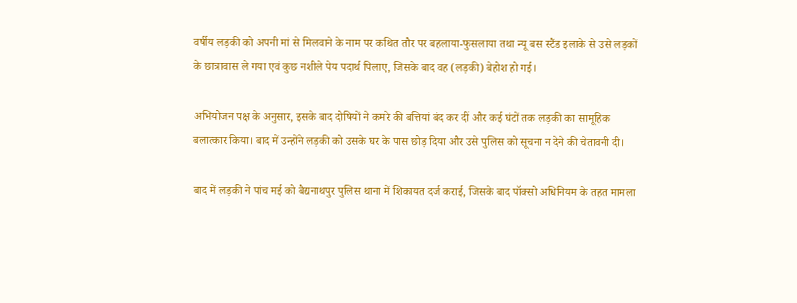वर्षीय लड़की को अपनी मां से मिलवाने के नाम पर कथित तौर पर बहलाया-फुसलाया तथा न्यू बस स्टैंड इलाके से उसे लड़कों के छात्रावास ले गया एवं कुछ नशीले पेय पदार्थ पिलाए, जिसके बाद वह (लड़की) बेहोश हो गई।

अभियोजन पक्ष के अनुसार, इसके बाद दोषियों ने कमरे की बत्तियां बंद कर दीं और कई घंटों तक लड़की का सामूहिक बलात्कार किया। बाद में उन्होंने लड़की को उसके घर के पास छोड़ दिया और उसे पुलिस को सूचना न देने की चेतावनी दी।

बाद में लड़की ने पांच मई को बैद्यनाथपुर पुलिस थाना में शिकायत दर्ज कराई, जिसके बाद पॉक्सो अधिनियम के तहत मामला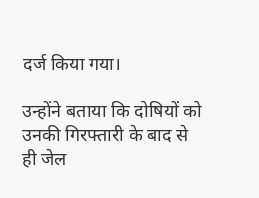दर्ज किया गया।

उन्होंने बताया कि दोषियों को उनकी गिरफ्तारी के बाद से ही जेल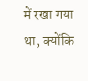में रखा गया था, क्योंकि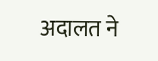अदालत ने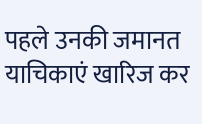पहले उनकी जमानत याचिकाएं खारिज कर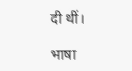दी थीं।

भाषा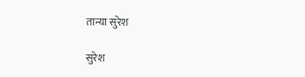तान्या सुरेश

सुरेश